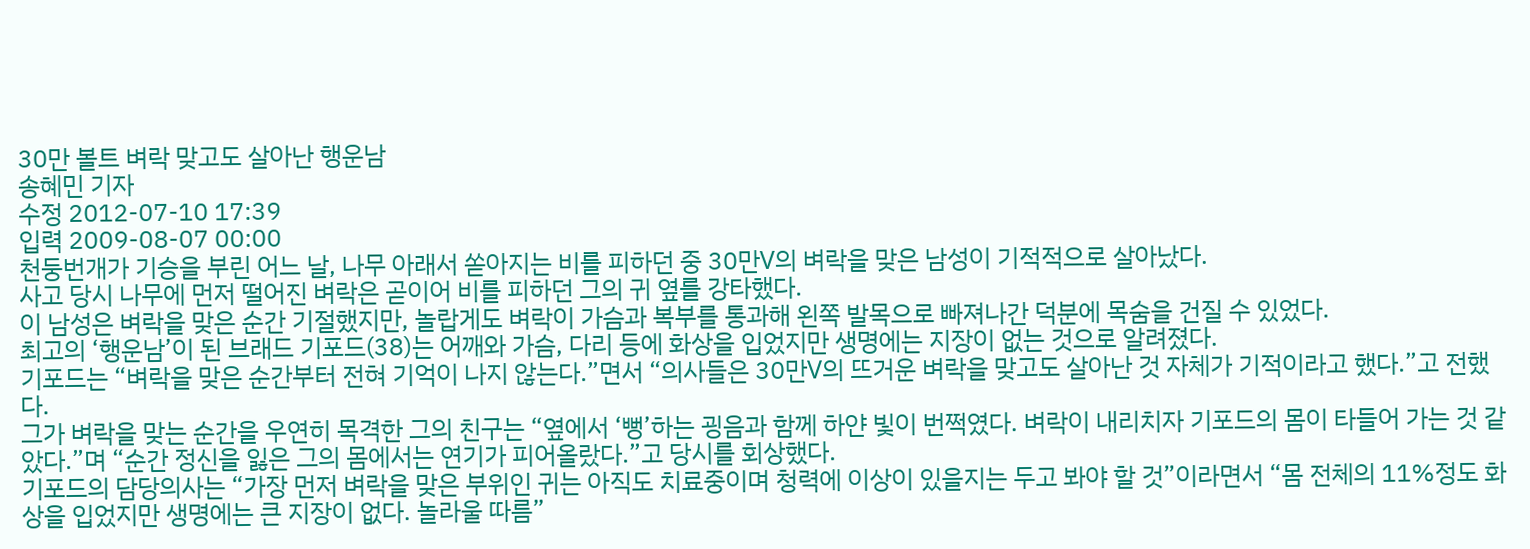30만 볼트 벼락 맞고도 살아난 행운남
송혜민 기자
수정 2012-07-10 17:39
입력 2009-08-07 00:00
천둥번개가 기승을 부린 어느 날, 나무 아래서 쏟아지는 비를 피하던 중 30만V의 벼락을 맞은 남성이 기적적으로 살아났다.
사고 당시 나무에 먼저 떨어진 벼락은 곧이어 비를 피하던 그의 귀 옆를 강타했다.
이 남성은 벼락을 맞은 순간 기절했지만, 놀랍게도 벼락이 가슴과 복부를 통과해 왼쪽 발목으로 빠져나간 덕분에 목숨을 건질 수 있었다.
최고의 ‘행운남’이 된 브래드 기포드(38)는 어깨와 가슴, 다리 등에 화상을 입었지만 생명에는 지장이 없는 것으로 알려졌다.
기포드는 “벼락을 맞은 순간부터 전혀 기억이 나지 않는다.”면서 “의사들은 30만V의 뜨거운 벼락을 맞고도 살아난 것 자체가 기적이라고 했다.”고 전했다.
그가 벼락을 맞는 순간을 우연히 목격한 그의 친구는 “옆에서 ‘뻥’하는 굉음과 함께 하얀 빛이 번쩍였다. 벼락이 내리치자 기포드의 몸이 타들어 가는 것 같았다.”며 “순간 정신을 잃은 그의 몸에서는 연기가 피어올랐다.”고 당시를 회상했다.
기포드의 담당의사는 “가장 먼저 벼락을 맞은 부위인 귀는 아직도 치료중이며 청력에 이상이 있을지는 두고 봐야 할 것”이라면서 “몸 전체의 11%정도 화상을 입었지만 생명에는 큰 지장이 없다. 놀라울 따름”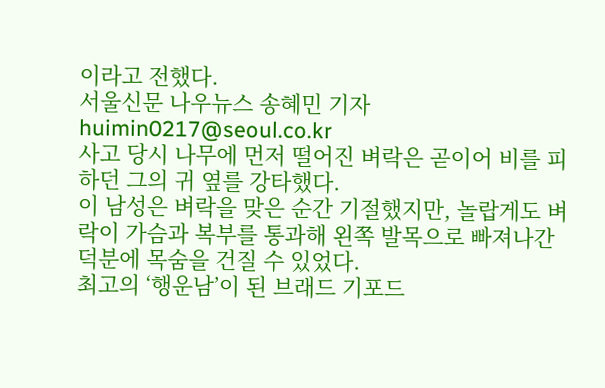이라고 전했다.
서울신문 나우뉴스 송혜민 기자 huimin0217@seoul.co.kr
사고 당시 나무에 먼저 떨어진 벼락은 곧이어 비를 피하던 그의 귀 옆를 강타했다.
이 남성은 벼락을 맞은 순간 기절했지만, 놀랍게도 벼락이 가슴과 복부를 통과해 왼쪽 발목으로 빠져나간 덕분에 목숨을 건질 수 있었다.
최고의 ‘행운남’이 된 브래드 기포드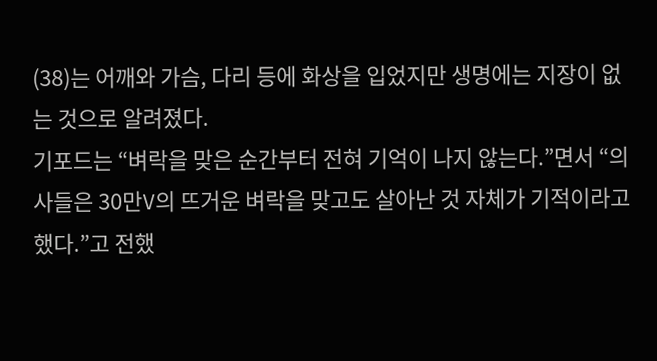(38)는 어깨와 가슴, 다리 등에 화상을 입었지만 생명에는 지장이 없는 것으로 알려졌다.
기포드는 “벼락을 맞은 순간부터 전혀 기억이 나지 않는다.”면서 “의사들은 30만V의 뜨거운 벼락을 맞고도 살아난 것 자체가 기적이라고 했다.”고 전했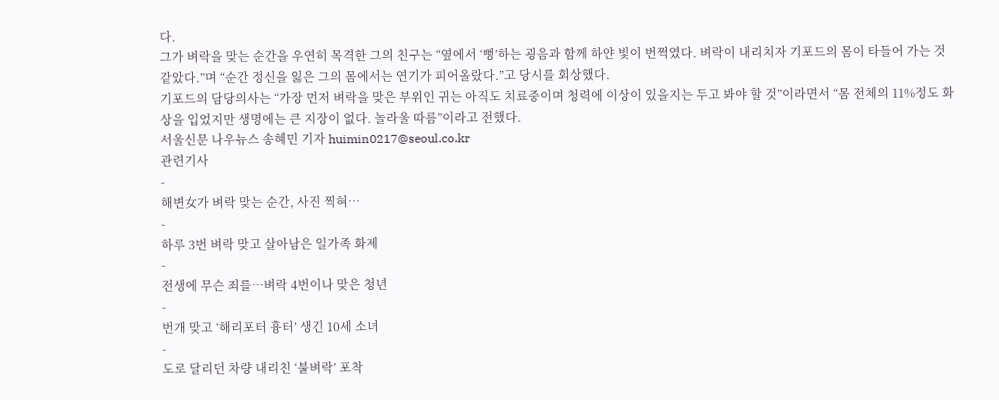다.
그가 벼락을 맞는 순간을 우연히 목격한 그의 친구는 “옆에서 ‘뻥’하는 굉음과 함께 하얀 빛이 번쩍였다. 벼락이 내리치자 기포드의 몸이 타들어 가는 것 같았다.”며 “순간 정신을 잃은 그의 몸에서는 연기가 피어올랐다.”고 당시를 회상했다.
기포드의 담당의사는 “가장 먼저 벼락을 맞은 부위인 귀는 아직도 치료중이며 청력에 이상이 있을지는 두고 봐야 할 것”이라면서 “몸 전체의 11%정도 화상을 입었지만 생명에는 큰 지장이 없다. 놀라울 따름”이라고 전했다.
서울신문 나우뉴스 송혜민 기자 huimin0217@seoul.co.kr
관련기사
-
해변女가 벼락 맞는 순간, 사진 찍혀…
-
하루 3번 벼락 맞고 살아남은 일가족 화제
-
전생에 무슨 죄를…벼락 4번이나 맞은 청년
-
번개 맞고 ‘해리포터 흉터’ 생긴 10세 소녀
-
도로 달리던 차량 내리친 ‘불벼락’ 포착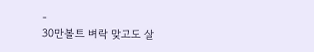-
30만볼트 벼락 맞고도 살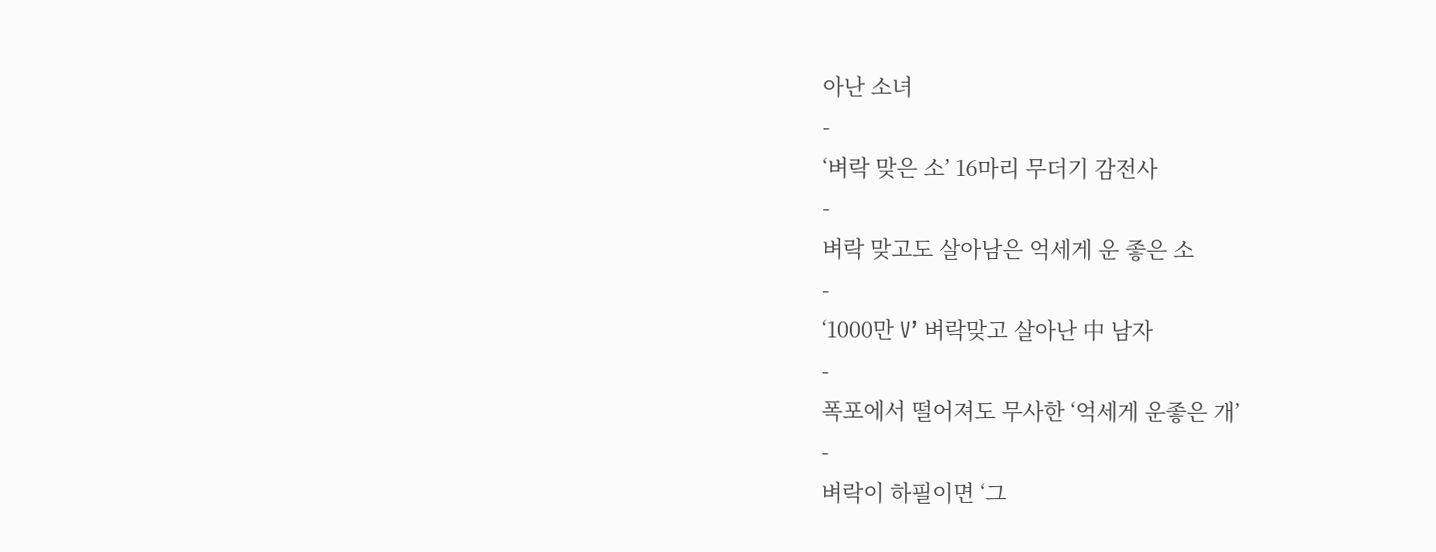아난 소녀
-
‘벼락 맞은 소’ 16마리 무더기 감전사
-
벼락 맞고도 살아남은 억세게 운 좋은 소
-
‘1000만 V’ 벼락맞고 살아난 中 남자
-
폭포에서 떨어져도 무사한 ‘억세게 운좋은 개’
-
벼락이 하필이면 ‘그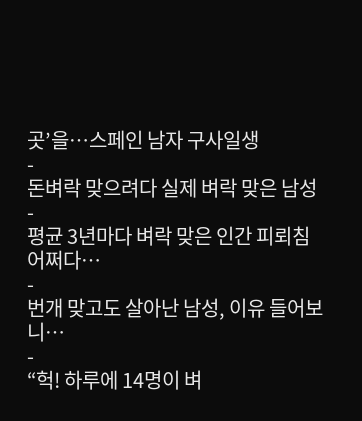곳’을…스페인 남자 구사일생
-
돈벼락 맞으려다 실제 벼락 맞은 남성
-
평균 3년마다 벼락 맞은 인간 피뢰침 어쩌다…
-
번개 맞고도 살아난 남성, 이유 들어보니…
-
“헉! 하루에 14명이 벼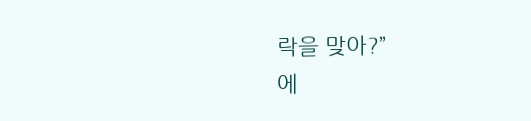락을 맞아?”
에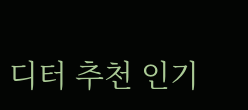디터 추천 인기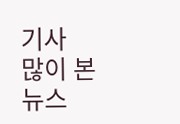기사
많이 본 뉴스